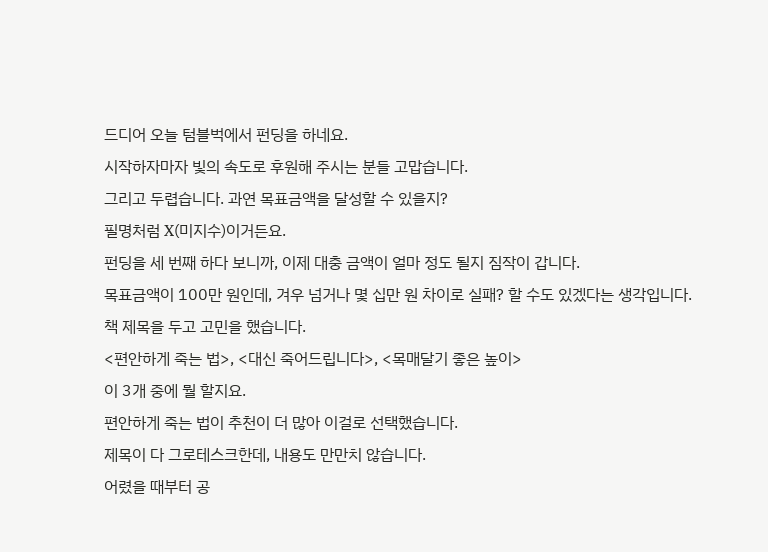드디어 오늘 텀블벅에서 펀딩을 하네요.
시작하자마자 빛의 속도로 후원해 주시는 분들 고맙습니다.
그리고 두렵습니다. 과연 목표금액을 달성할 수 있을지?
필명처럼 X(미지수)이거든요.
펀딩을 세 번째 하다 보니까, 이제 대충 금액이 얼마 정도 될지 짐작이 갑니다.
목표금액이 100만 원인데, 겨우 넘거나 몇 십만 원 차이로 실패? 할 수도 있겠다는 생각입니다.
책 제목을 두고 고민을 했습니다.
<편안하게 죽는 법>, <대신 죽어드립니다>, <목매달기 좋은 높이>
이 3개 중에 뭘 할지요.
편안하게 죽는 법이 추천이 더 많아 이걸로 선택했습니다.
제목이 다 그로테스크한데, 내용도 만만치 않습니다.
어렸을 때부터 공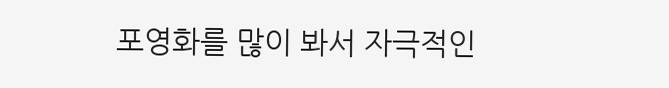포영화를 많이 봐서 자극적인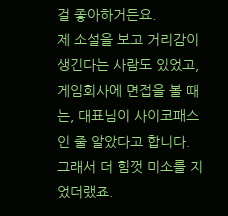걸 좋아하거든요.
제 소설을 보고 거리감이 생긴다는 사람도 있었고,
게임회사에 면접을 볼 때는, 대표님이 사이코패스인 줄 알았다고 합니다.
그래서 더 힘껏 미소를 지었더랬죠.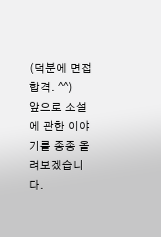(덕분에 면접 합격. ^^)
앞으로 소설에 관한 이야기를 종종 올려보겠습니다.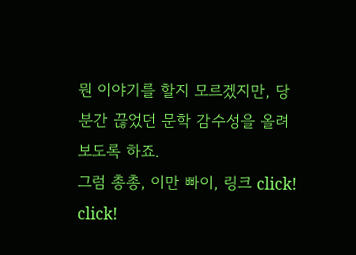뭔 이야기를 할지 모르겠지만, 당분간 끊었던 문학 감수성을 올려보도록 하죠.
그럼 총총, 이만 빠이, 링크 click! click!